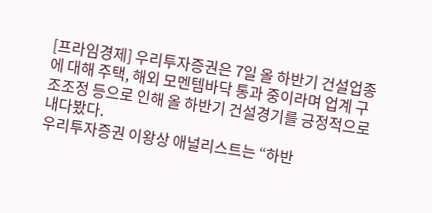[프라임경제] 우리투자증권은 7일 올 하반기 건설업종에 대해 주택, 해외 모멘템바닥 통과 중이라며 업계 구조조정 등으로 인해 올 하반기 건설경기를 긍정적으로 내다봤다.
우리투자증권 이왕상 애널리스트는 “하반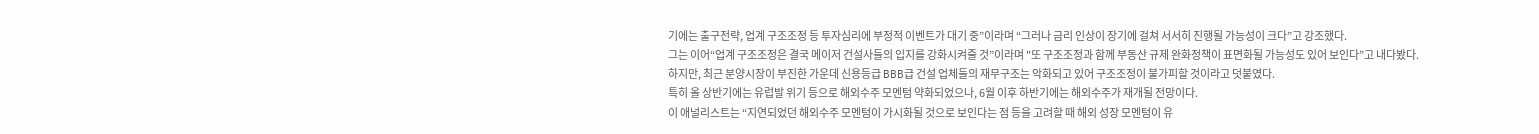기에는 출구전략, 업계 구조조정 등 투자심리에 부정적 이벤트가 대기 중”이라며 “그러나 금리 인상이 장기에 걸쳐 서서히 진행될 가능성이 크다”고 강조했다.
그는 이어“업계 구조조정은 결국 메이저 건설사들의 입지를 강화시켜줄 것”이라며 "또 구조조정과 함께 부동산 규제 완화정책이 표면화될 가능성도 있어 보인다”고 내다봤다.
하지만, 최근 분양시장이 부진한 가운데 신용등급 BBB급 건설 업체들의 재무구조는 악화되고 있어 구조조정이 불가피할 것이라고 덧붙였다.
특히 올 상반기에는 유럽발 위기 등으로 해외수주 모멘텀 약화되었으나, 6월 이후 하반기에는 해외수주가 재개될 전망이다.
이 애널리스트는 “지연되었던 해외수주 모멘텀이 가시화될 것으로 보인다는 점 등을 고려할 때 해외 성장 모멘텀이 유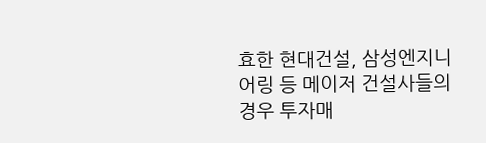효한 현대건설, 삼성엔지니어링 등 메이저 건설사들의 경우 투자매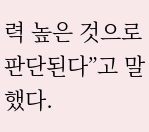력 높은 것으로 판단된다”고 말했다.